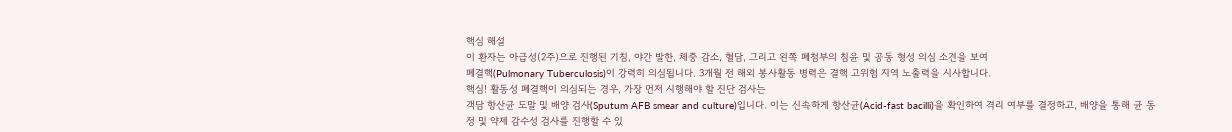핵심 해설
이 환자는 아급성(2주)으로 진행된 기침, 야간 발한, 체중 감소, 혈담, 그리고 왼쪽 폐첨부의 침윤 및 공동 형성 의심 소견을 보여
폐결핵(Pulmonary Tuberculosis)이 강력히 의심됩니다. 3개월 전 해외 봉사활동 병력은 결핵 고위험 지역 노출력을 시사합니다.
핵심! 활동성 폐결핵이 의심되는 경우, 가장 먼저 시행해야 할 진단 검사는
객담 항산균 도말 및 배양 검사(Sputum AFB smear and culture)입니다. 이는 신속하게 항산균(Acid-fast bacilli)을 확인하여 격리 여부를 결정하고, 배양을 통해 균 동정 및 약제 감수성 검사를 진행할 수 있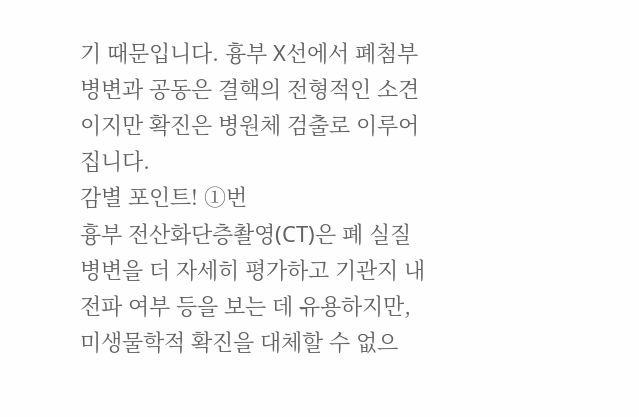기 때문입니다. 흉부 X선에서 폐첨부 병변과 공동은 결핵의 전형적인 소견이지만 확진은 병원체 검출로 이루어집니다.
감별 포인트! ①번
흉부 전산화단층촬영(CT)은 폐 실질 병변을 더 자세히 평가하고 기관지 내 전파 여부 등을 보는 데 유용하지만, 미생물학적 확진을 대체할 수 없으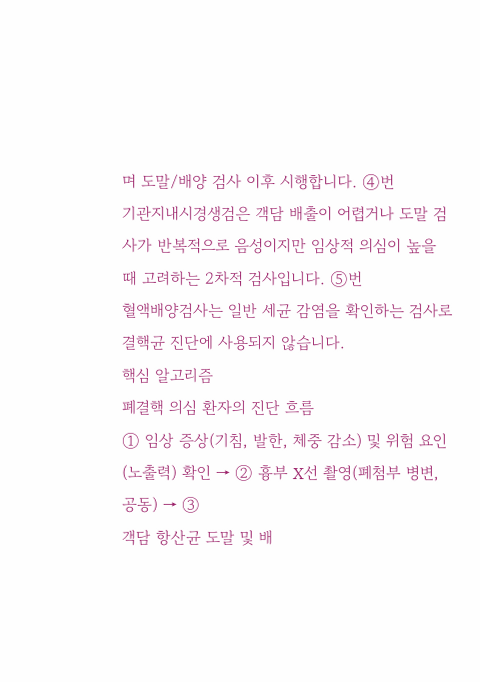며 도말/배양 검사 이후 시행합니다. ④번
기관지내시경생검은 객담 배출이 어렵거나 도말 검사가 반복적으로 음성이지만 임상적 의심이 높을 때 고려하는 2차적 검사입니다. ⑤번
혈액배양검사는 일반 세균 감염을 확인하는 검사로 결핵균 진단에 사용되지 않습니다.
핵심 알고리즘
폐결핵 의심 환자의 진단 흐름
① 임상 증상(기침, 발한, 체중 감소) 및 위험 요인(노출력) 확인 → ② 흉부 X선 촬영(폐첨부 병변, 공동) → ③
객담 항산균 도말 및 배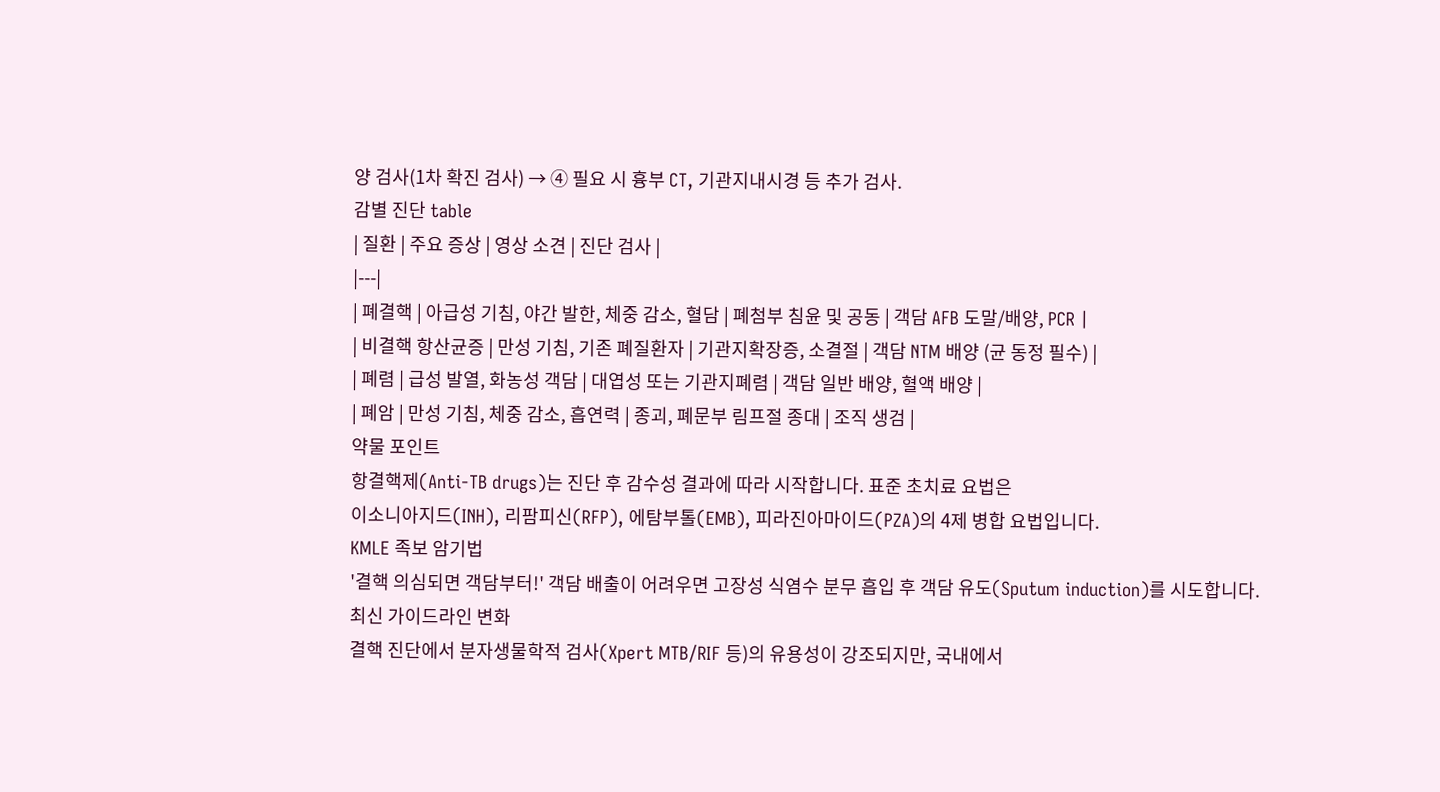양 검사(1차 확진 검사) → ④ 필요 시 흉부 CT, 기관지내시경 등 추가 검사.
감별 진단 table
| 질환 | 주요 증상 | 영상 소견 | 진단 검사 |
|---|
| 폐결핵 | 아급성 기침, 야간 발한, 체중 감소, 혈담 | 폐첨부 침윤 및 공동 | 객담 AFB 도말/배양, PCR |
| 비결핵 항산균증 | 만성 기침, 기존 폐질환자 | 기관지확장증, 소결절 | 객담 NTM 배양 (균 동정 필수) |
| 폐렴 | 급성 발열, 화농성 객담 | 대엽성 또는 기관지폐렴 | 객담 일반 배양, 혈액 배양 |
| 폐암 | 만성 기침, 체중 감소, 흡연력 | 종괴, 폐문부 림프절 종대 | 조직 생검 |
약물 포인트
항결핵제(Anti-TB drugs)는 진단 후 감수성 결과에 따라 시작합니다. 표준 초치료 요법은
이소니아지드(INH), 리팜피신(RFP), 에탐부톨(EMB), 피라진아마이드(PZA)의 4제 병합 요법입니다.
KMLE 족보 암기법
'결핵 의심되면 객담부터!' 객담 배출이 어려우면 고장성 식염수 분무 흡입 후 객담 유도(Sputum induction)를 시도합니다.
최신 가이드라인 변화
결핵 진단에서 분자생물학적 검사(Xpert MTB/RIF 등)의 유용성이 강조되지만, 국내에서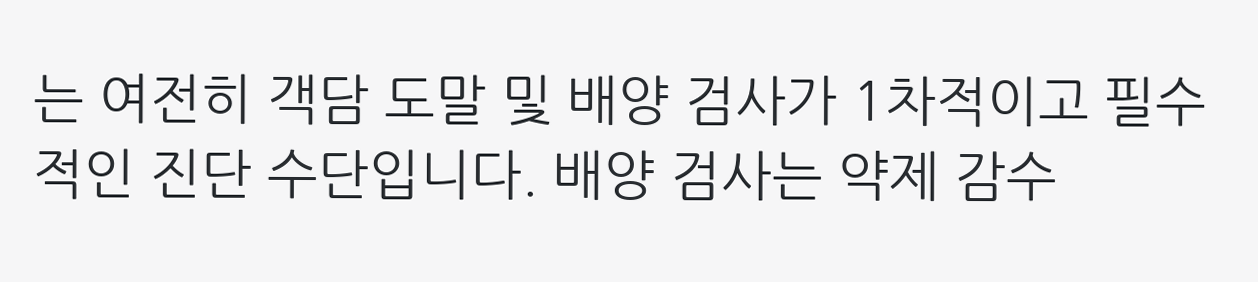는 여전히 객담 도말 및 배양 검사가 1차적이고 필수적인 진단 수단입니다. 배양 검사는 약제 감수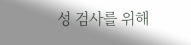성 검사를 위해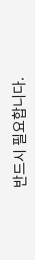반드시 필요합니다.